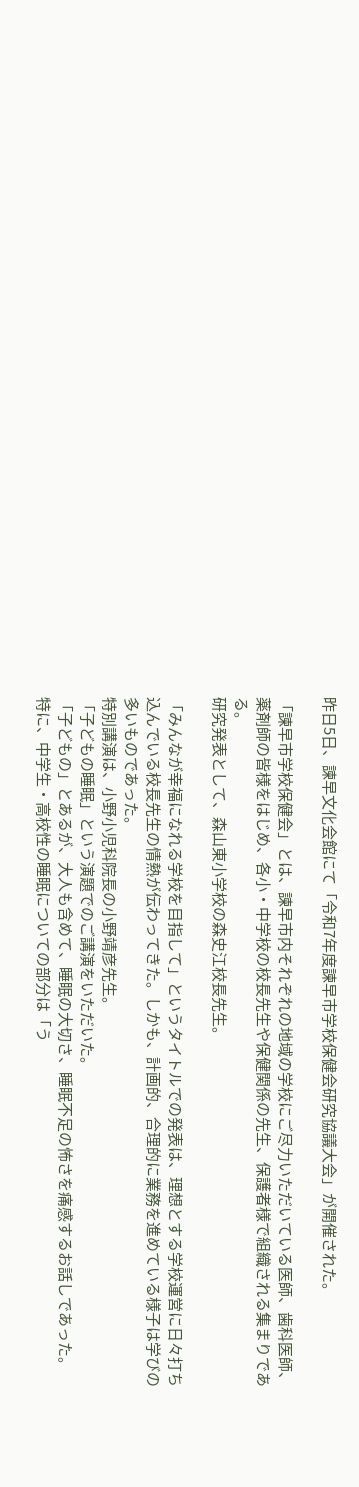昨日5日、諫早文化会館にて「令和7年度諫早市学校保健会研究協議大会」が開催された。

「諫早市学校保健会」とは、諫早市内それぞれの地域の学校にご尽力いただいている医師、歯科医師、薬剤師の皆様をはじめ、各小・中学校の校長先生や保健関係の先生、保護者様で組織される集まりである。
研究発表として、森山東小学校の森史江校長先生。

「みんなが幸福になれる学校を目指して」というタイトルでの発表は、理想とする学校運営に日々打ち込んでいる校長先生の情熱が伝わってきた。しかも、計画的、合理的に業務を進めている様子は学びの多いものであった。
特別講演は、小野小児科院長の小野靖彦先生。
「子どもの睡眠」という演題でのご講演をいただいた。
「子どもの」とあるが、大人も含めて、睡眠の大切さ、睡眠不足の怖さを痛感するお話しであった。
特に、中学生・高校性の睡眠についての部分は「う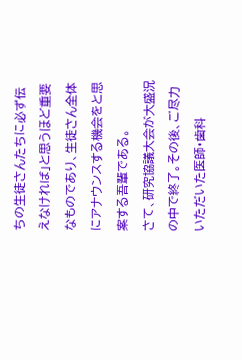ちの生徒さんたちに必ず伝えなければ」と思うほど重要なものであり、生徒さん全体にアナウンスする機会をと思案する吾輩である。
さて、研究協議大会が大盛況の中で終了。その後、ご尽力いただいた医師・歯科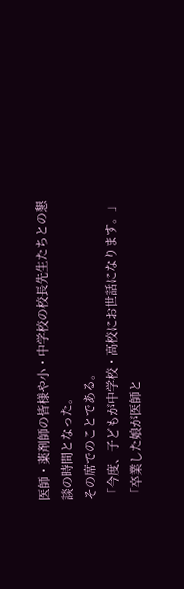医師・薬剤師の皆様や小・中学校の校長先生たちとの懇談の時間となった。
その席でのことである。
「今度、子どもが中学校・高校にお世話になります。」
「卒業した娘が医師と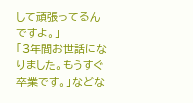して頑張ってるんですよ。」
「3年間お世話になりました。もうすぐ卒業です。」などな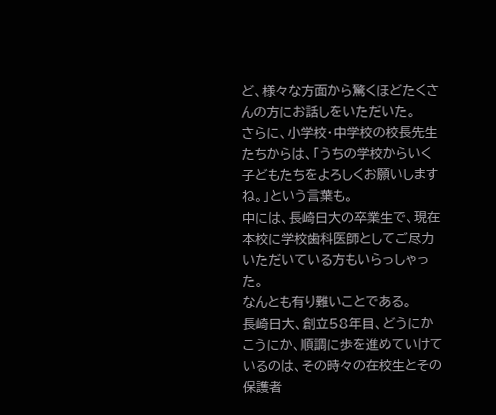ど、様々な方面から驚くほどたくさんの方にお話しをいただいた。
さらに、小学校・中学校の校長先生たちからは、「うちの学校からいく子どもたちをよろしくお願いしますね。」という言葉も。
中には、長崎日大の卒業生で、現在本校に学校歯科医師としてご尽力いただいている方もいらっしゃった。
なんとも有り難いことである。
長崎日大、創立58年目、どうにかこうにか、順調に歩を進めていけているのは、その時々の在校生とその保護者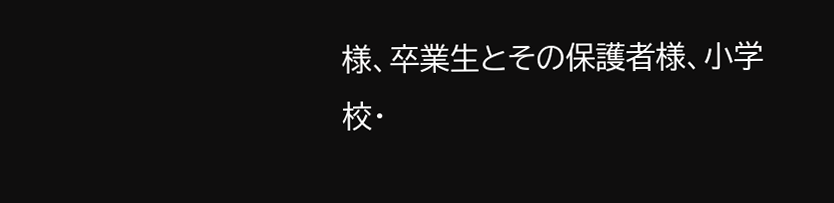様、卒業生とその保護者様、小学校・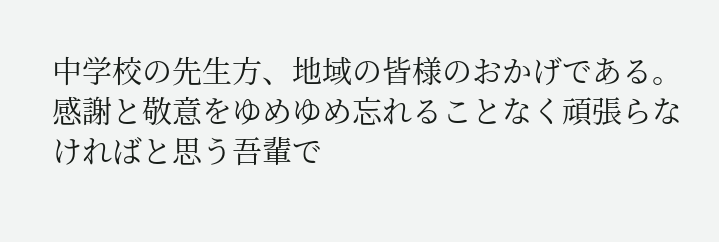中学校の先生方、地域の皆様のおかげである。
感謝と敬意をゆめゆめ忘れることなく頑張らなければと思う吾輩で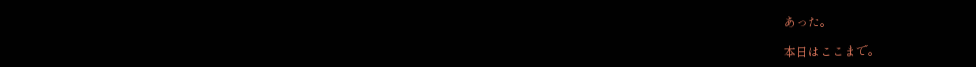あった。

本日はここまで。